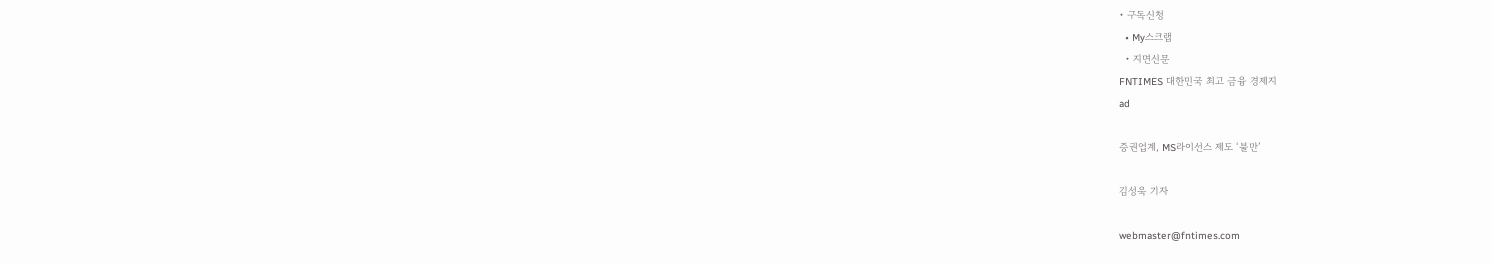• 구독신청
  • My스크랩
  • 지면신문
FNTIMES 대한민국 최고 금융 경제지
ad

증권업계, MS라이선스 제도 ‘불만’

김성욱 기자

webmaster@fntimes.com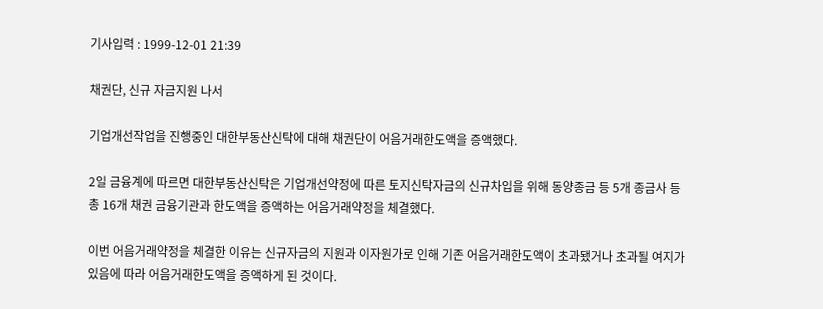기사입력 : 1999-12-01 21:39

채권단, 신규 자금지원 나서

기업개선작업을 진행중인 대한부동산신탁에 대해 채권단이 어음거래한도액을 증액했다.

2일 금융계에 따르면 대한부동산신탁은 기업개선약정에 따른 토지신탁자금의 신규차입을 위해 동양종금 등 5개 종금사 등 총 16개 채권 금융기관과 한도액을 증액하는 어음거래약정을 체결했다.

이번 어음거래약정을 체결한 이유는 신규자금의 지원과 이자원가로 인해 기존 어음거래한도액이 초과됐거나 초과될 여지가 있음에 따라 어음거래한도액을 증액하게 된 것이다.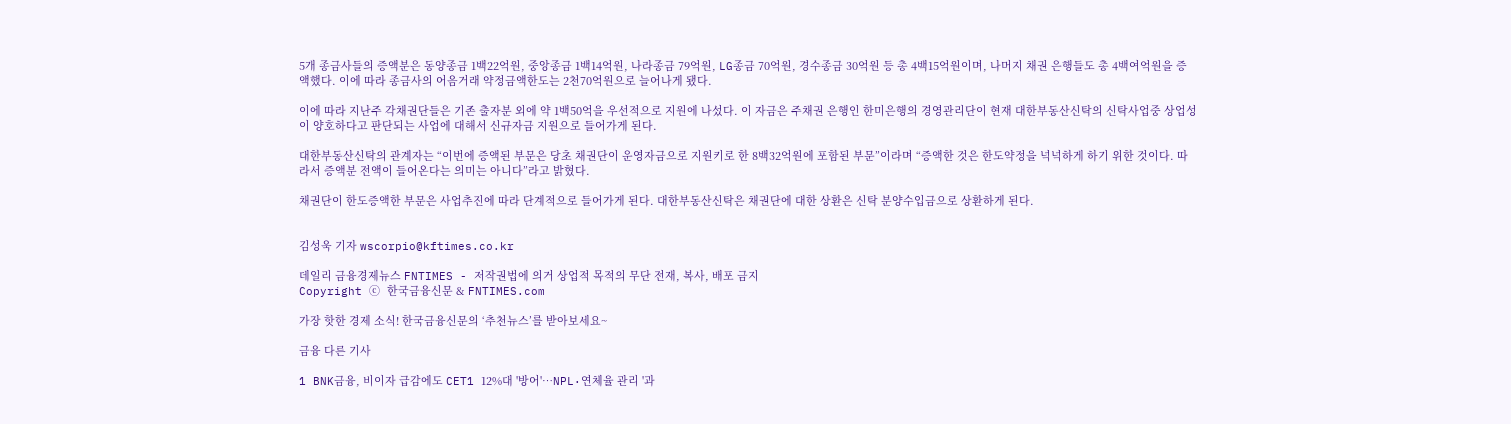5개 종금사들의 증액분은 동양종금 1백22억원, 중앙종금 1백14억원, 나라종금 79억원, LG종금 70억원, 경수종금 30억원 등 총 4백15억원이며, 나머지 채권 은행들도 총 4백여억원을 증액했다. 이에 따라 종금사의 어음거래 약정금액한도는 2천70억원으로 늘어나게 됐다.

이에 따라 지난주 각채권단들은 기존 출자분 외에 약 1백50억을 우선적으로 지원에 나섰다. 이 자금은 주채권 은행인 한미은행의 경영관리단이 현재 대한부동산신탁의 신탁사업중 상업성이 양호하다고 판단되는 사업에 대해서 신규자금 지원으로 들어가게 된다.

대한부동산신탁의 관계자는 “이번에 증액된 부문은 당초 채권단이 운영자금으로 지원키로 한 8백32억원에 포함된 부문”이라며 “증액한 것은 한도약정을 넉넉하게 하기 위한 것이다. 따라서 증액분 전액이 들어온다는 의미는 아니다”라고 밝혔다.

채권단이 한도증액한 부문은 사업추진에 따라 단계적으로 들어가게 된다. 대한부동산신탁은 채권단에 대한 상환은 신탁 분양수입금으로 상환하게 된다.


김성욱 기자 wscorpio@kftimes.co.kr

데일리 금융경제뉴스 FNTIMES - 저작권법에 의거 상업적 목적의 무단 전재, 복사, 배포 금지
Copyright ⓒ 한국금융신문 & FNTIMES.com

가장 핫한 경제 소식! 한국금융신문의 ‘추천뉴스’를 받아보세요~

금융 다른 기사

1 BNK금융, 비이자 급감에도 CET1 12%대 '방어'…NPL·연체율 관리 '과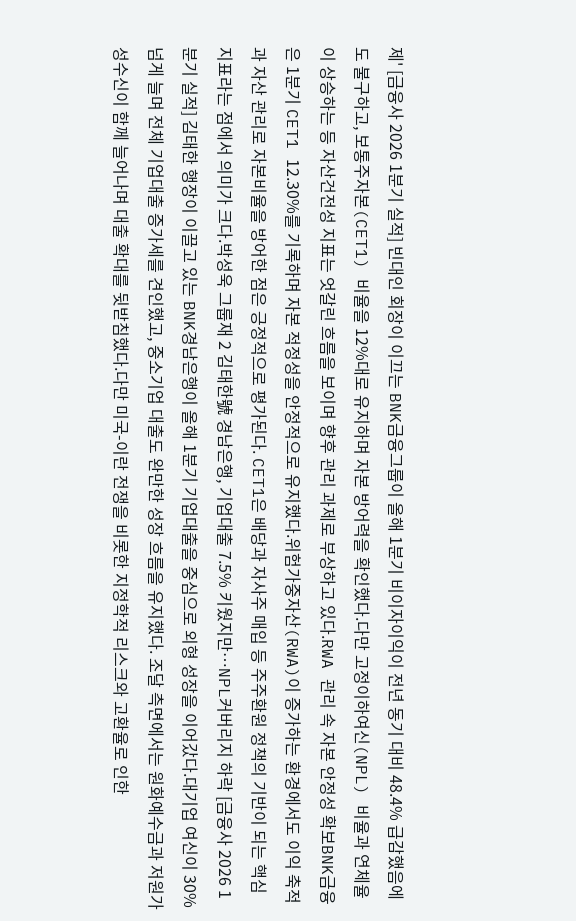제' [금융사 2026 1분기 실적] 빈대인 회장이 이끄는 BNK금융그룹이 올해 1분기 비이자이익이 전년 동기 대비 48.4% 급감했음에도 불구하고, 보통주자본(CET1) 비율을 12%대로 유지하며 자본 방어력을 확인했다.다만 고정이하여신(NPL) 비율과 연체율이 상승하는 등 자산건전성 지표는 엇갈린 흐름을 보이며 향후 관리 과제로 부상하고 있다.RWA 관리 속 자본 안정성 확보BNK금융은 1분기 CET1 12.30%를 기록하며 자본 적정성을 안정적으로 유지했다.위험가중자산(RWA)이 증가하는 환경에서도 이익 축적과 자산 관리로 자본비율을 방어한 점은 긍정적으로 평가된다. CET1은 배당과 자사주 매입 등 주주환원 정책의 기반이 되는 핵심 지표라는 점에서 의미가 크다.박성욱 그룹재 2 김태한號 경남은행, 기업대출 7.5% 키웠지만…NPL커버리지 하락 [금융사 2026 1분기 실적] 김태한 행장이 이끌고 있는 BNK경남은행이 올해 1분기 기업대출을 중심으로 외형 성장을 이어갔다.대기업 여신이 30% 넘게 늘며 전체 기업대출 증가세를 견인했고, 중소기업 대출도 완만한 성장 흐름을 유지했다. 조달 측면에서는 원화예수금과 저원가성수신이 함께 늘어나며 대출 확대를 뒷받침했다.다만 미국-이란 전쟁을 비롯한 지정학적 리스크와 고환율로 인한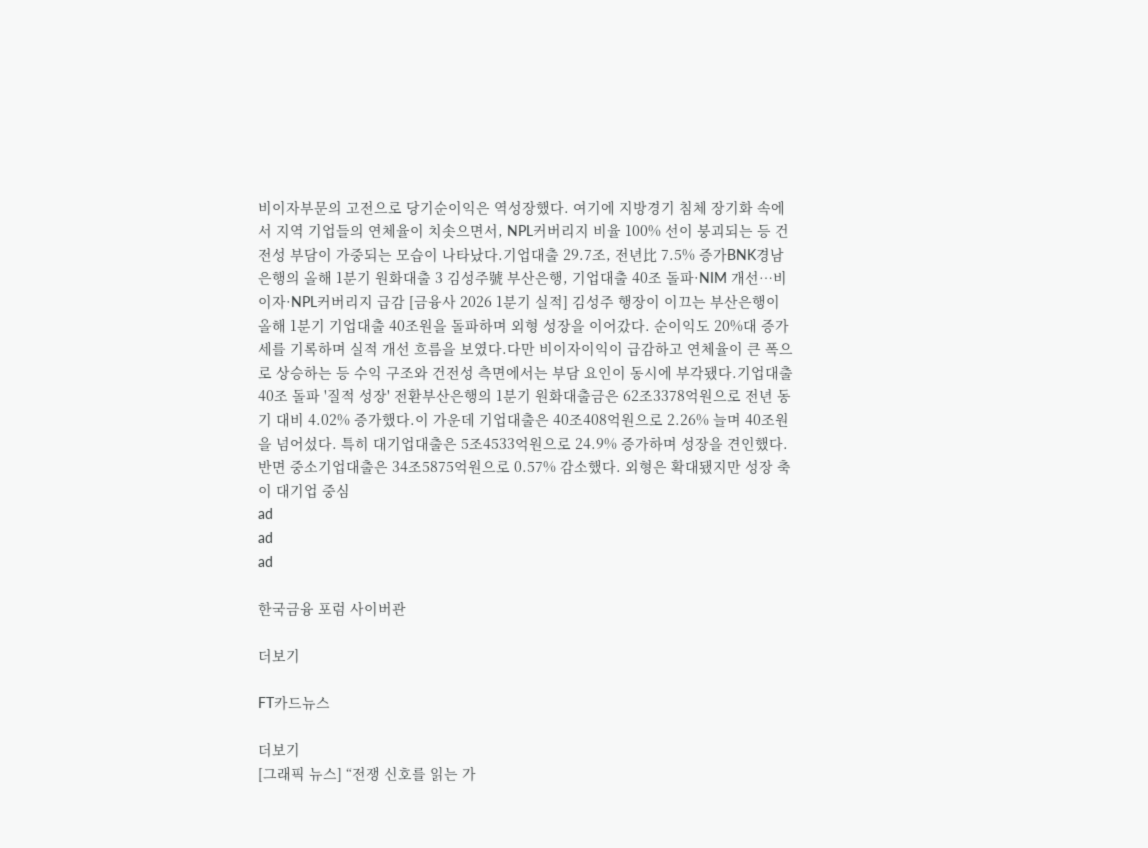비이자부문의 고전으로 당기순이익은 역성장했다. 여기에 지방경기 침체 장기화 속에서 지역 기업들의 연체율이 치솟으면서, NPL커버리지 비율 100% 선이 붕괴되는 등 건전성 부담이 가중되는 모습이 나타났다.기업대출 29.7조, 전년比 7.5% 증가BNK경남은행의 올해 1분기 원화대출 3 김성주號 부산은행, 기업대출 40조 돌파·NIM 개선…비이자·NPL커버리지 급감 [금융사 2026 1분기 실적] 김성주 행장이 이끄는 부산은행이 올해 1분기 기업대출 40조원을 돌파하며 외형 성장을 이어갔다. 순이익도 20%대 증가세를 기록하며 실적 개선 흐름을 보였다.다만 비이자이익이 급감하고 연체율이 큰 폭으로 상승하는 등 수익 구조와 건전성 측면에서는 부담 요인이 동시에 부각됐다.기업대출 40조 돌파 '질적 성장' 전환부산은행의 1분기 원화대출금은 62조3378억원으로 전년 동기 대비 4.02% 증가했다.이 가운데 기업대출은 40조408억원으로 2.26% 늘며 40조원을 넘어섰다. 특히 대기업대출은 5조4533억원으로 24.9% 증가하며 성장을 견인했다.반면 중소기업대출은 34조5875억원으로 0.57% 감소했다. 외형은 확대됐지만 성장 축이 대기업 중심
ad
ad
ad

한국금융 포럼 사이버관

더보기

FT카드뉴스

더보기
[그래픽 뉴스] “전쟁 신호를 읽는 가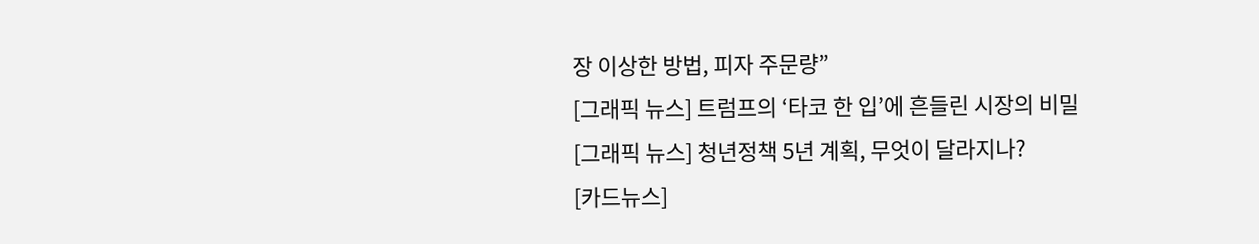장 이상한 방법, 피자 주문량”
[그래픽 뉴스] 트럼프의 ‘타코 한 입’에 흔들린 시장의 비밀
[그래픽 뉴스] 청년정책 5년 계획, 무엇이 달라지나?
[카드뉴스]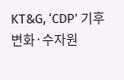KT&G, ‘CDP’ 기후변화·수자원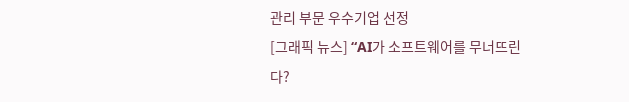관리 부문 우수기업 선정
[그래픽 뉴스] “AI가 소프트웨어를 무너뜨린다?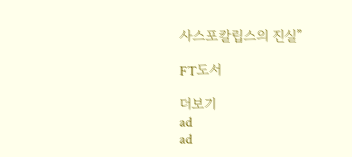사스포칼립스의 진실”

FT도서

더보기
ad
ad